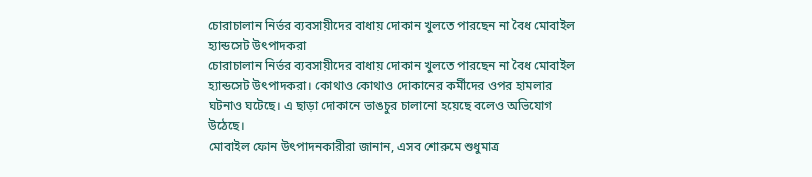চোরাচালান নির্ভর ব্যবসায়ীদের বাধায় দোকান খুলতে পারছেন না বৈধ মোবাইল হ্যান্ডসেট উৎপাদকরা
চোরাচালান নির্ভর ব্যবসায়ীদের বাধায় দোকান খুলতে পারছেন না বৈধ মোবাইল হ্যান্ডসেট উৎপাদকরা। কোথাও কোথাও দোকানের কর্মীদের ওপর হামলার ঘটনাও ঘটেছে। এ ছাড়া দোকানে ভাঙচুর চালানো হয়েছে বলেও অভিযোগ উঠেছে।
মোবাইল ফোন উৎপাদনকারীরা জানান, এসব শোরুমে শুধুমাত্র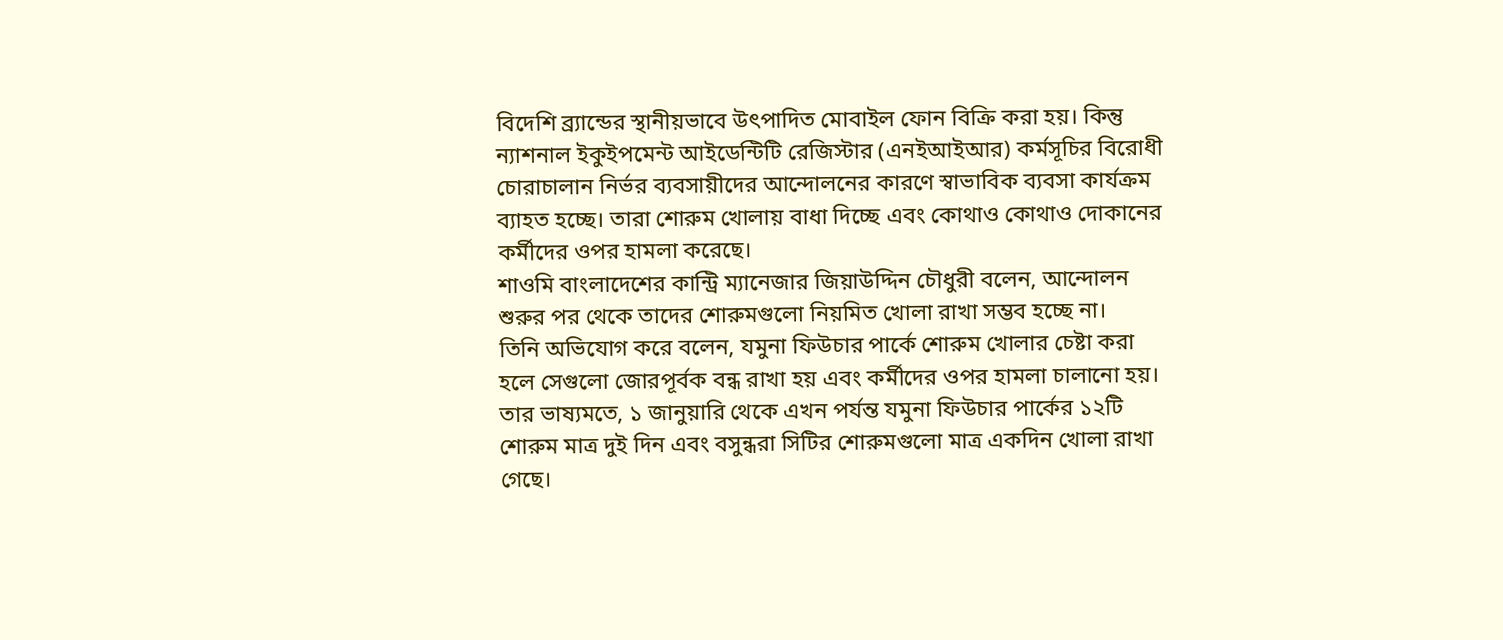বিদেশি ব্র্যান্ডের স্থানীয়ভাবে উৎপাদিত মোবাইল ফোন বিক্রি করা হয়। কিন্তু ন্যাশনাল ইকুইপমেন্ট আইডেন্টিটি রেজিস্টার (এনইআইআর) কর্মসূচির বিরোধী চোরাচালান নির্ভর ব্যবসায়ীদের আন্দোলনের কারণে স্বাভাবিক ব্যবসা কার্যক্রম ব্যাহত হচ্ছে। তারা শোরুম খোলায় বাধা দিচ্ছে এবং কোথাও কোথাও দোকানের কর্মীদের ওপর হামলা করেছে।
শাওমি বাংলাদেশের কান্ট্রি ম্যানেজার জিয়াউদ্দিন চৌধুরী বলেন, আন্দোলন শুরুর পর থেকে তাদের শোরুমগুলো নিয়মিত খোলা রাখা সম্ভব হচ্ছে না।
তিনি অভিযোগ করে বলেন, যমুনা ফিউচার পার্কে শোরুম খোলার চেষ্টা করা হলে সেগুলো জোরপূর্বক বন্ধ রাখা হয় এবং কর্মীদের ওপর হামলা চালানো হয়।
তার ভাষ্যমতে, ১ জানুয়ারি থেকে এখন পর্যন্ত যমুনা ফিউচার পার্কের ১২টি শোরুম মাত্র দুই দিন এবং বসুন্ধরা সিটির শোরুমগুলো মাত্র একদিন খোলা রাখা গেছে।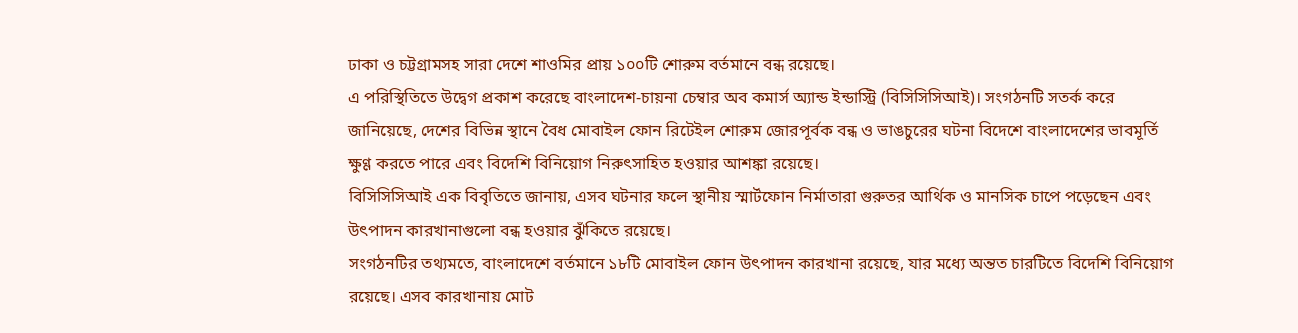ঢাকা ও চট্টগ্রামসহ সারা দেশে শাওমির প্রায় ১০০টি শোরুম বর্তমানে বন্ধ রয়েছে।
এ পরিস্থিতিতে উদ্বেগ প্রকাশ করেছে বাংলাদেশ-চায়না চেম্বার অব কমার্স অ্যান্ড ইন্ডাস্ট্রি (বিসিসিসিআই)। সংগঠনটি সতর্ক করে জানিয়েছে, দেশের বিভিন্ন স্থানে বৈধ মোবাইল ফোন রিটেইল শোরুম জোরপূর্বক বন্ধ ও ভাঙচুরের ঘটনা বিদেশে বাংলাদেশের ভাবমূর্তি ক্ষুণ্ণ করতে পারে এবং বিদেশি বিনিয়োগ নিরুৎসাহিত হওয়ার আশঙ্কা রয়েছে।
বিসিসিসিআই এক বিবৃতিতে জানায়, এসব ঘটনার ফলে স্থানীয় স্মার্টফোন নির্মাতারা গুরুতর আর্থিক ও মানসিক চাপে পড়েছেন এবং উৎপাদন কারখানাগুলো বন্ধ হওয়ার ঝুঁকিতে রয়েছে।
সংগঠনটির তথ্যমতে, বাংলাদেশে বর্তমানে ১৮টি মোবাইল ফোন উৎপাদন কারখানা রয়েছে, যার মধ্যে অন্তত চারটিতে বিদেশি বিনিয়োগ রয়েছে। এসব কারখানায় মোট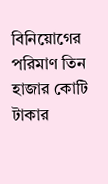বিনিয়োগের পরিমাণ তিন হাজার কোটি টাকার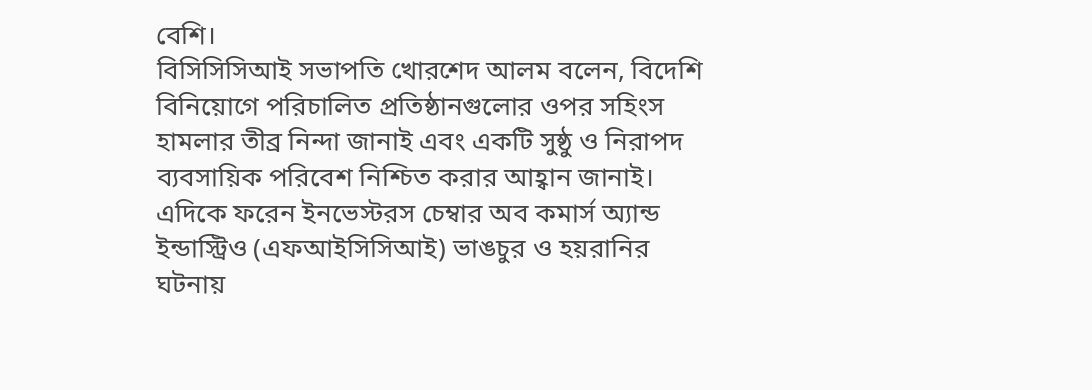বেশি।
বিসিসিসিআই সভাপতি খোরশেদ আলম বলেন, বিদেশি বিনিয়োগে পরিচালিত প্রতিষ্ঠানগুলোর ওপর সহিংস হামলার তীব্র নিন্দা জানাই এবং একটি সুষ্ঠু ও নিরাপদ ব্যবসায়িক পরিবেশ নিশ্চিত করার আহ্বান জানাই।
এদিকে ফরেন ইনভেস্টরস চেম্বার অব কমার্স অ্যান্ড ইন্ডাস্ট্রিও (এফআইসিসিআই) ভাঙচুর ও হয়রানির ঘটনায়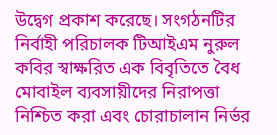উদ্বেগ প্রকাশ করেছে। সংগঠনটির নির্বাহী পরিচালক টিআইএম নুরুল কবির স্বাক্ষরিত এক বিবৃতিতে বৈধ মোবাইল ব্যবসায়ীদের নিরাপত্তা নিশ্চিত করা এবং চোরাচালান নির্ভর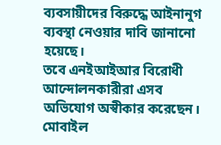ব্যবসায়ীদের বিরুদ্ধে আইনানুগ ব্যবস্থা নেওয়ার দাবি জানানো হয়েছে।
তবে এনইআইআর বিরোধী আন্দোলনকারীরা এসব অভিযোগ অস্বীকার করেছেন। মোবাইল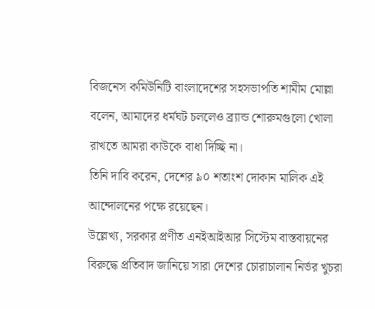বিজনেস কমিউনিটি বাংলাদেশের সহসভাপতি শামীম মোল্লা বলেন, আমাদের ধর্মঘট চললেও ব্র্যান্ড শোরুমগুলো খোলা রাখতে আমরা কাউকে বাধা দিচ্ছি না।
তিনি দাবি করেন, দেশের ৯০ শতাংশ দোকান মালিক এই আন্দোলনের পক্ষে রয়েছেন।
উল্লেখ্য, সরকার প্রণীত এনইআইআর সিস্টেম বাস্তবায়নের বিরুদ্ধে প্রতিবাদ জানিয়ে সারা দেশের চোরাচালান নির্ভর খুচরা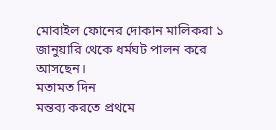মোবাইল ফোনের দোকান মালিকরা ১ জানুয়ারি থেকে ধর্মঘট পালন করে আসছেন।
মতামত দিন
মন্তব্য করতে প্রথমে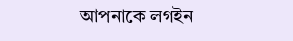আপনাকে লগইন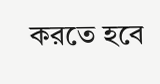করতে হবে